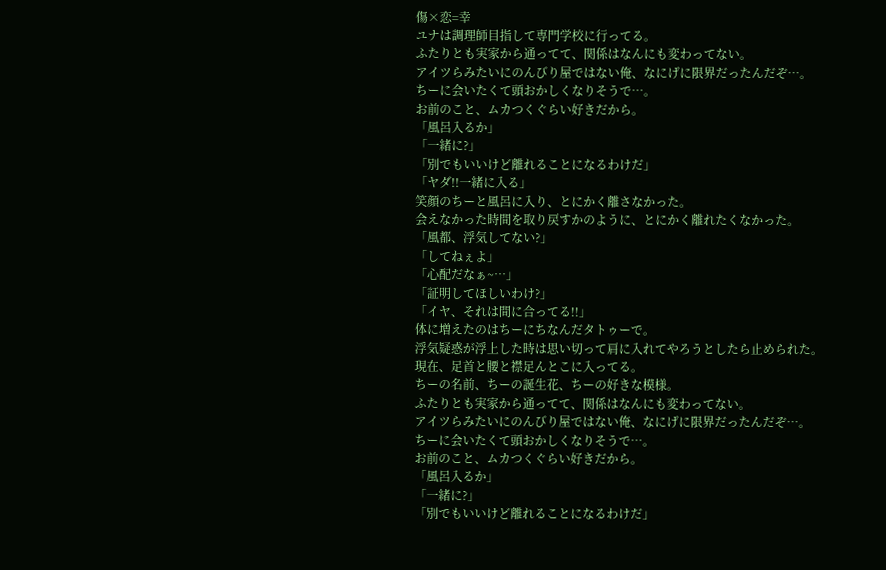傷×恋=幸
ユナは調理師目指して専門学校に行ってる。
ふたりとも実家から通ってて、関係はなんにも変わってない。
アイツらみたいにのんびり屋ではない俺、なにげに限界だったんだぞ…。
ちーに会いたくて頭おかしくなりそうで…。
お前のこと、ムカつくぐらい好きだから。
「風呂入るか」
「一緒に?」
「別でもいいけど離れることになるわけだ」
「ヤダ!!一緒に入る」
笑顔のちーと風呂に入り、とにかく離さなかった。
会えなかった時間を取り戻すかのように、とにかく離れたくなかった。
「風都、浮気してない?」
「してねぇよ」
「心配だなぁ~…」
「証明してほしいわけ?」
「イヤ、それは間に合ってる!!」
体に増えたのはちーにちなんだタトゥーで。
浮気疑惑が浮上した時は思い切って肩に入れてやろうとしたら止められた。
現在、足首と腰と襟足んとこに入ってる。
ちーの名前、ちーの誕生花、ちーの好きな模様。
ふたりとも実家から通ってて、関係はなんにも変わってない。
アイツらみたいにのんびり屋ではない俺、なにげに限界だったんだぞ…。
ちーに会いたくて頭おかしくなりそうで…。
お前のこと、ムカつくぐらい好きだから。
「風呂入るか」
「一緒に?」
「別でもいいけど離れることになるわけだ」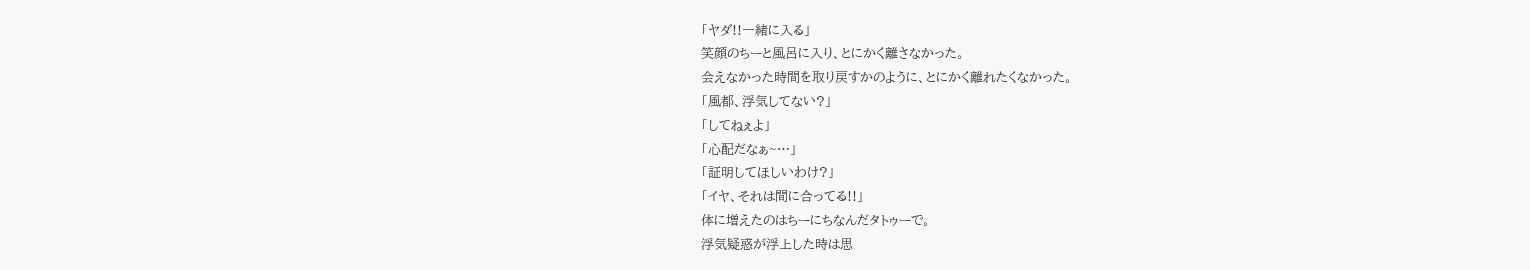「ヤダ!!一緒に入る」
笑顔のちーと風呂に入り、とにかく離さなかった。
会えなかった時間を取り戻すかのように、とにかく離れたくなかった。
「風都、浮気してない?」
「してねぇよ」
「心配だなぁ~…」
「証明してほしいわけ?」
「イヤ、それは間に合ってる!!」
体に増えたのはちーにちなんだタトゥーで。
浮気疑惑が浮上した時は思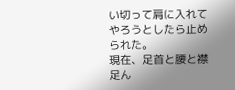い切って肩に入れてやろうとしたら止められた。
現在、足首と腰と襟足ん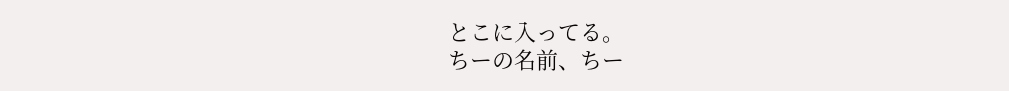とこに入ってる。
ちーの名前、ちー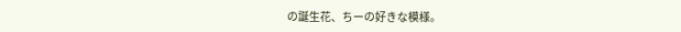の誕生花、ちーの好きな模様。